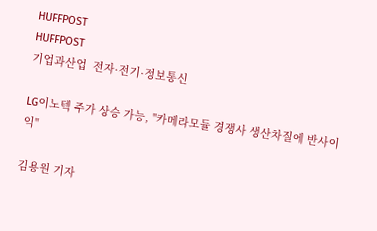HUFFPOST
HUFFPOST
기업과산업  전자·전기·정보통신

LG이노텍 주가 상승 가능, "카메라모듈 경쟁사 생산차질에 반사이익"

김용원 기자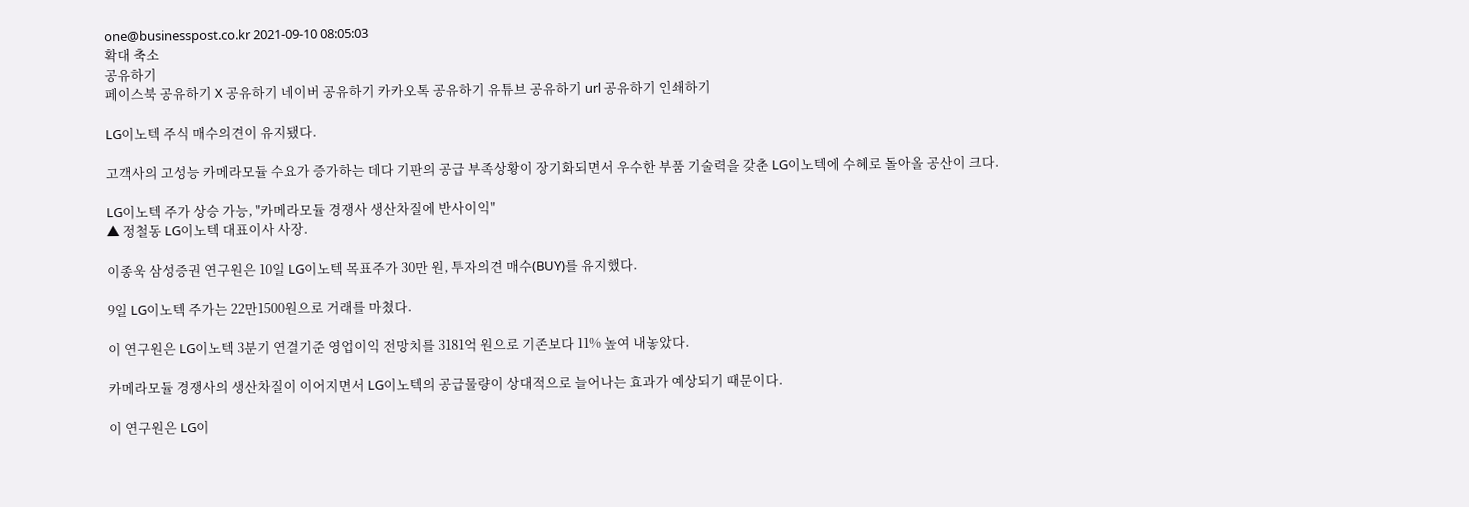one@businesspost.co.kr 2021-09-10 08:05:03
확대 축소
공유하기
페이스북 공유하기 X 공유하기 네이버 공유하기 카카오톡 공유하기 유튜브 공유하기 url 공유하기 인쇄하기

LG이노텍 주식 매수의견이 유지됐다.

고객사의 고성능 카메라모듈 수요가 증가하는 데다 기판의 공급 부족상황이 장기화되면서 우수한 부품 기술력을 갖춘 LG이노텍에 수혜로 돌아올 공산이 크다.

LG이노텍 주가 상승 가능, "카메라모듈 경쟁사 생산차질에 반사이익"
▲ 정철동 LG이노텍 대표이사 사장.

이종욱 삼성증권 연구원은 10일 LG이노텍 목표주가 30만 원, 투자의견 매수(BUY)를 유지했다.

9일 LG이노텍 주가는 22만1500원으로 거래를 마쳤다.

이 연구원은 LG이노텍 3분기 연결기준 영업이익 전망치를 3181억 원으로 기존보다 11% 높여 내놓았다.

카메라모듈 경쟁사의 생산차질이 이어지면서 LG이노텍의 공급물량이 상대적으로 늘어나는 효과가 예상되기 때문이다.

이 연구원은 LG이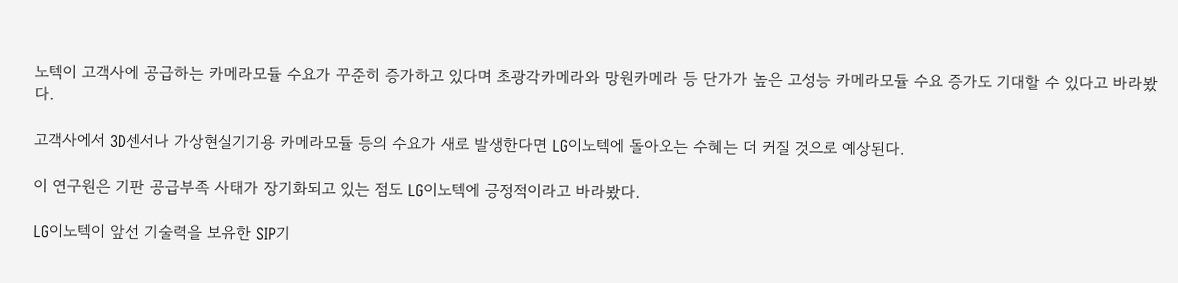노텍이 고객사에 공급하는 카메라모듈 수요가 꾸준히 증가하고 있다며 초광각카메라와 망원카메라 등 단가가 높은 고성능 카메라모듈 수요 증가도 기대할 수 있다고 바라봤다.

고객사에서 3D센서나 가상현실기기용 카메라모듈 등의 수요가 새로 발생한다면 LG이노텍에 돌아오는 수혜는 더 커질 것으로 예상된다.

이 연구원은 기판 공급부족 사태가 장기화되고 있는 점도 LG이노텍에 긍정적이라고 바라봤다.

LG이노텍이 앞선 기술력을 보유한 SIP기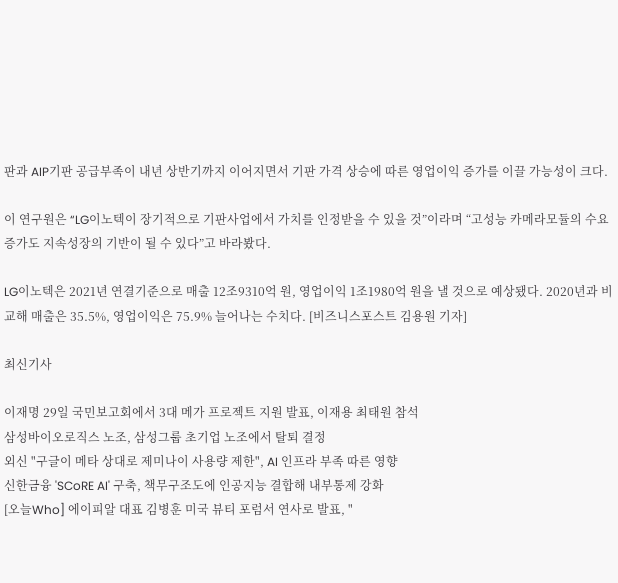판과 AIP기판 공급부족이 내년 상반기까지 이어지면서 기판 가격 상승에 따른 영업이익 증가를 이끌 가능성이 크다.

이 연구원은 “LG이노텍이 장기적으로 기판사업에서 가치를 인정받을 수 있을 것”이라며 “고성능 카메라모듈의 수요 증가도 지속성장의 기반이 될 수 있다”고 바라봤다.

LG이노텍은 2021년 연결기준으로 매출 12조9310억 원, 영업이익 1조1980억 원을 낼 것으로 예상됐다. 2020년과 비교해 매출은 35.5%, 영업이익은 75.9% 늘어나는 수치다. [비즈니스포스트 김용원 기자]

최신기사

이재명 29일 국민보고회에서 3대 메가 프로젝트 지원 발표, 이재용 최태원 참석
삼성바이오로직스 노조, 삼성그룹 초기업 노조에서 탈퇴 결정
외신 "구글이 메타 상대로 제미나이 사용량 제한", AI 인프라 부족 따른 영향
신한금융 'SCoRE AI' 구축, 책무구조도에 인공지능 결합해 내부통제 강화
[오늘Who] 에이피알 대표 김병훈 미국 뷰티 포럼서 연사로 발표, "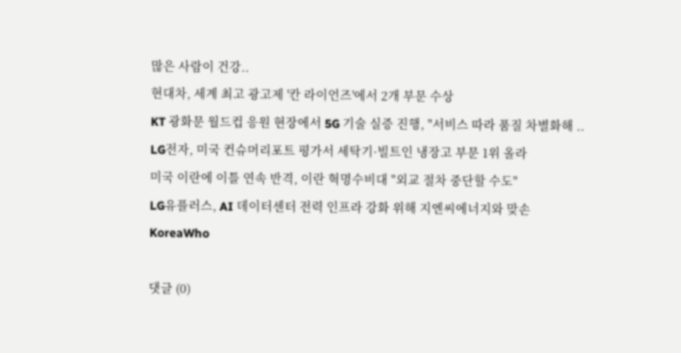많은 사람이 건강..
현대차, 세계 최고 광고제 '칸 라이언즈'에서 2개 부문 수상
KT 광화문 월드컵 응원 현장에서 5G 기술 실증 진행, "서비스 따라 품질 차별화해 ..
LG전자, 미국 컨슈머리포트 평가서 세탁기·빌트인 냉장고 부문 1위 올라
미국 이란에 이틀 연속 반격, 이란 혁명수비대 "외교 절차 중단할 수도"
LG유플러스, AI 데이터센터 전력 인프라 강화 위해 지엔씨에너지와 맞손
KoreaWho

댓글 (0)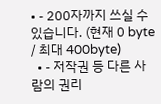• - 200자까지 쓰실 수 있습니다. (현재 0 byte / 최대 400byte)
  • - 저작권 등 다른 사람의 권리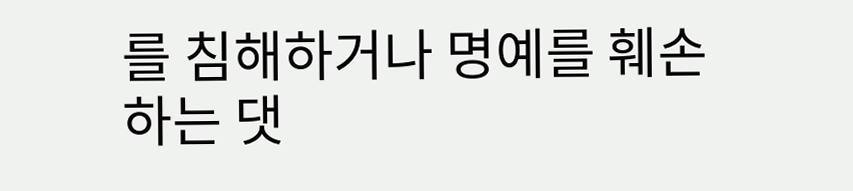를 침해하거나 명예를 훼손하는 댓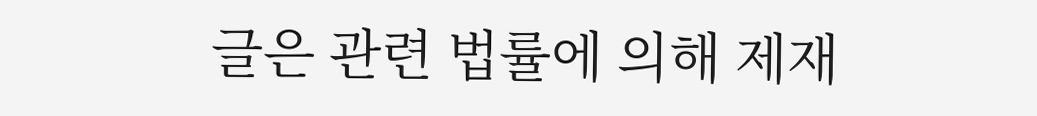글은 관련 법률에 의해 제재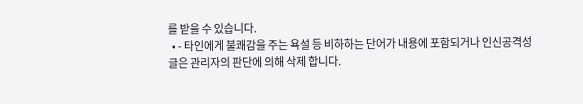를 받을 수 있습니다.
  • - 타인에게 불쾌감을 주는 욕설 등 비하하는 단어가 내용에 포함되거나 인신공격성 글은 관리자의 판단에 의해 삭제 합니다.